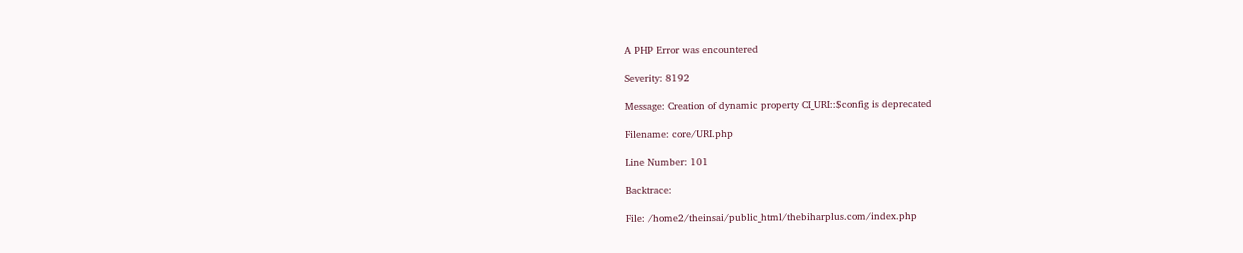A PHP Error was encountered

Severity: 8192

Message: Creation of dynamic property CI_URI::$config is deprecated

Filename: core/URI.php

Line Number: 101

Backtrace:

File: /home2/theinsai/public_html/thebiharplus.com/index.php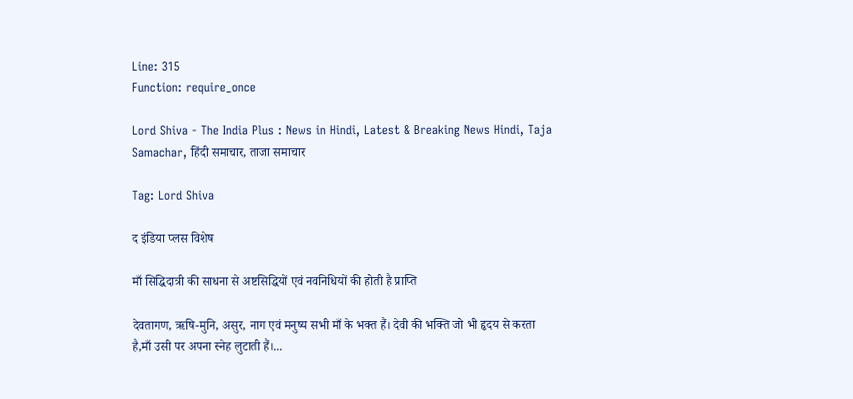Line: 315
Function: require_once

Lord Shiva - The India Plus : News in Hindi, Latest & Breaking News Hindi, Taja Samachar, हिंदी समाचार, ताजा समाचार

Tag: Lord Shiva

द इंडिया प्लस विशेष

माँ सिद्धिदात्री की साधना से अष्टसिद्धियों एवं नवनिधियों की होती है प्राप्ति

देवतागण, ऋषि-मुनि, असुर, नाग एवं मनुष्य सभी माँ के भक्त हैं। देवी की भक्ति जो भी हृदय से करता है,माँ उसी पर अपना स्नेह लुटाती हैं।...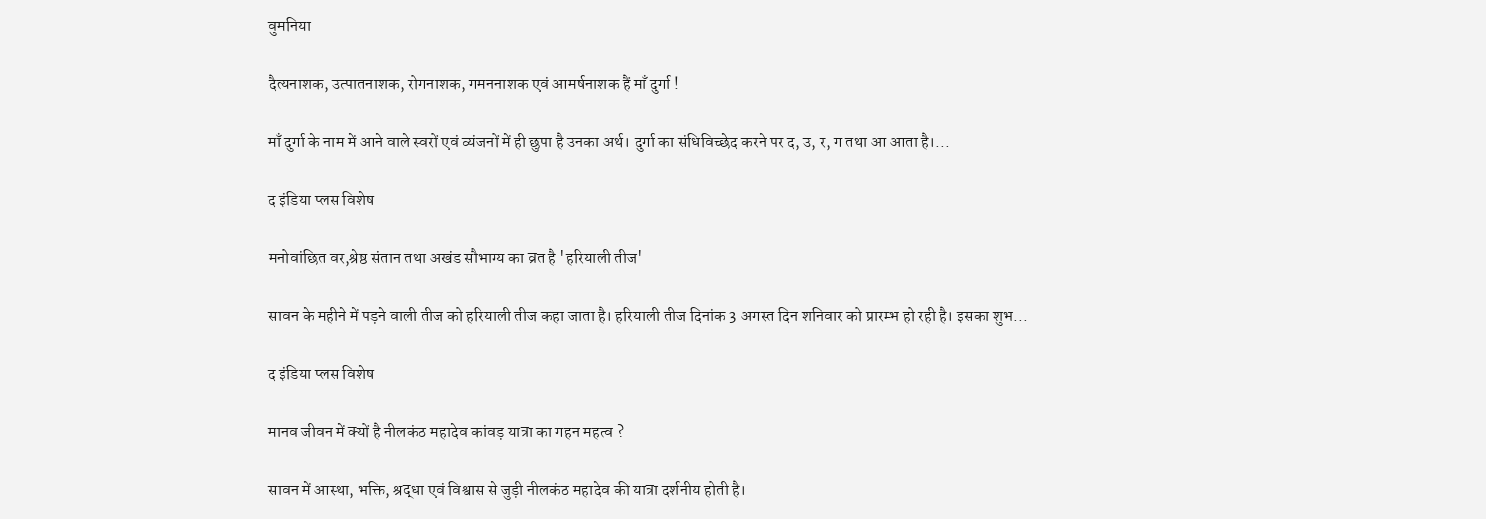वुमनिया

दैत्यनाशक, उत्पातनाशक, रोगनाशक, गमननाशक एवं आमर्षनाशक हैं माँ दुर्गा !

माँ दुर्गा के नाम में आने वाले स्वरों एवं व्यंजनों में ही छुपा है उनका अर्थ। दुर्गा का संधिविच्छेद करने पर द, उ, र, ग तथा आ आता है।...

द इंडिया प्लस विशेष

मनोवांछित वर,श्रेष्ठ संतान तथा अखंड सौभाग्य का व्रत है 'हरियाली तीज'

सावन के महीने में पड़ने वाली तीज को हरियाली तीज कहा जाता है। हरियाली तीज दिनांक 3 अगस्त दिन शनिवार को प्रारम्भ हो रही है। इसका शुभ...

द इंडिया प्लस विशेष

मानव जीवन में क्यों है नीलकंठ महादेव कांवड़ यात्रा का गहन महत्व ?

सावन में आस्था, भक्ति, श्रद्धा एवं विश्वास से जुड़ी नीलकंठ महादेव की यात्रा दर्शनीय होती है।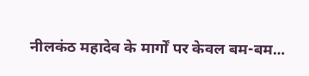नीलकंठ महादेव के मार्गों पर केवल बम-बम...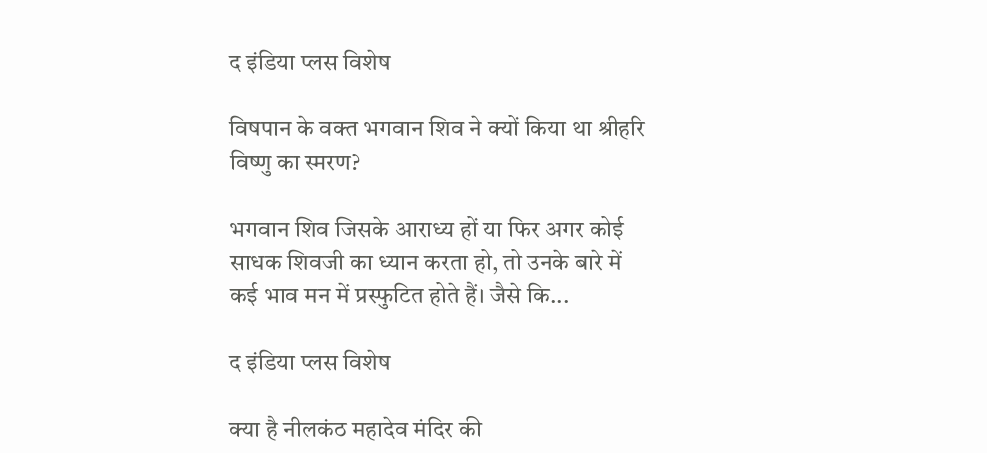द इंडिया प्लस विशेष

विषपान के वक्त भगवान शिव ने क्यों किया था श्रीहरि विष्णु का स्मरण?

भगवान शिव जिसके आराध्य हों या फिर अगर कोई साधक शिवजी का ध्यान करता हो, तो उनके बारे में कई भाव मन में प्रस्फुटित होते हैं। जैसे कि...

द इंडिया प्लस विशेष

क्या है नीलकंठ महादेव मंदिर की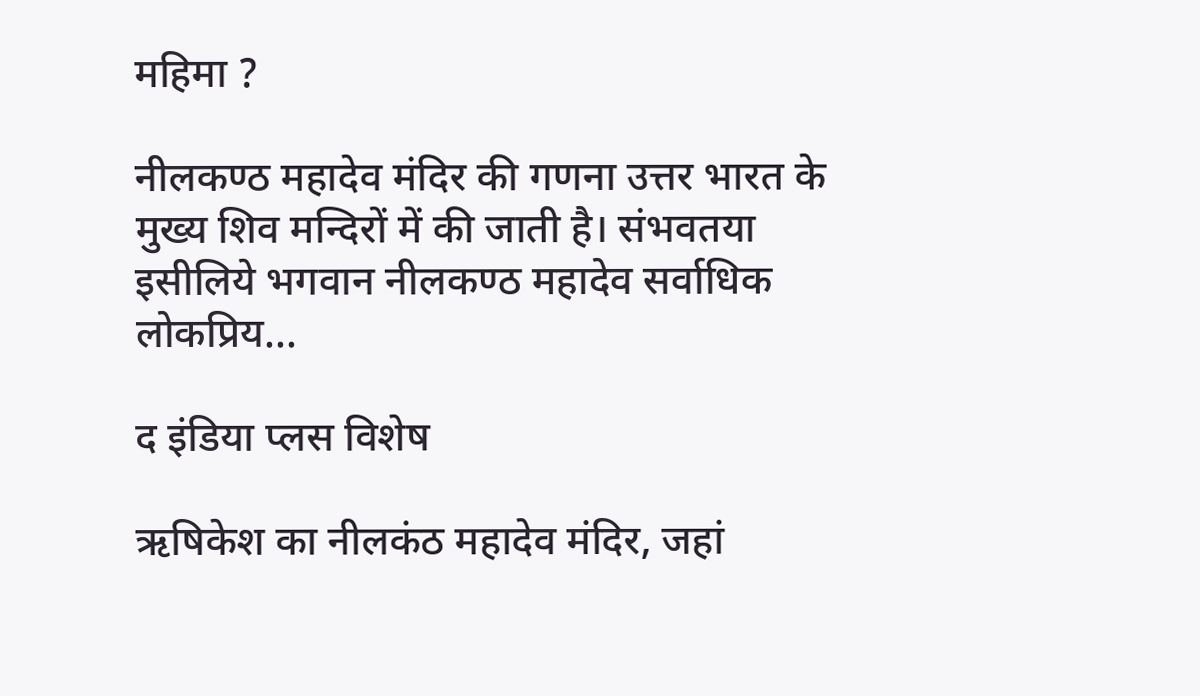महिमा ?

नीलकण्ठ महादेव मंदिर की गणना उत्तर भारत के मुख्य शिव मन्दिरों में की जाती है। संभवतया इसीलिये भगवान नीलकण्ठ महादेव सर्वाधिक लोकप्रिय...

द इंडिया प्लस विशेष

ऋषिकेश का नीलकंठ महादेव मंदिर, जहां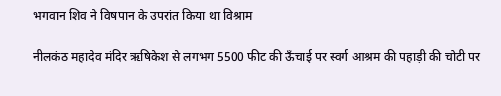भगवान शिव ने विषपान के उपरांत किया था विश्राम

नीलकंठ महादेव मंदिर ऋषिकेश से लगभग 5500 फीट की ऊँचाई पर स्वर्ग आश्रम की पहाड़ी की चोटी पर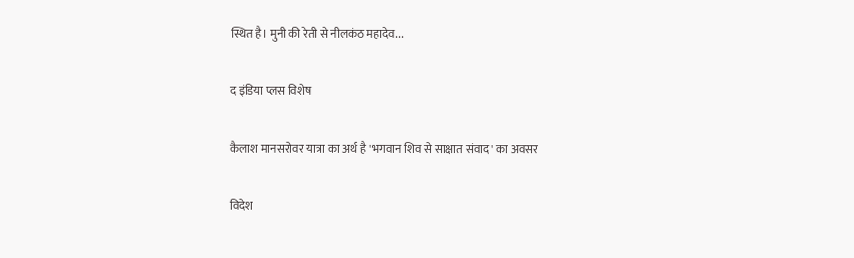स्थित है। मुनी की रेती से नीलकंठ महादेव...

द इंडिया प्लस विशेष

कैलाश मानसरोवर यात्रा का अर्थ है 'भगवान शिव से साक्षात संवाद' का अवसर

विदेश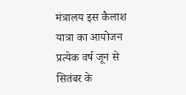मंत्रालय इस कैलाश यात्रा का आयोजन प्रत्येक वर्ष जून से सितंबर के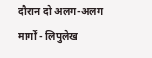दौरान दो अलग-अलग मार्गों - लिपुलेख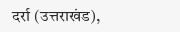दर्रा (उत्तराखंड),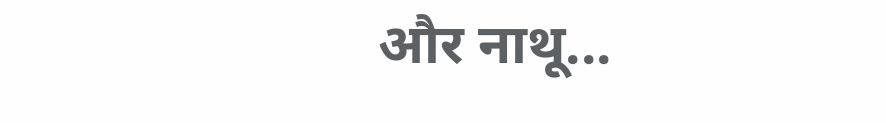और नाथू...